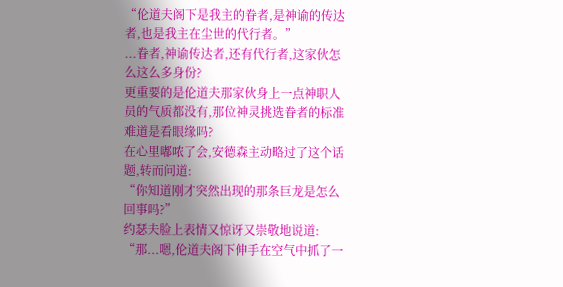“伦道夫阁下是我主的眷者,是神谕的传达者,也是我主在尘世的代行者。”
...眷者,神谕传达者,还有代行者,这家伙怎么这么多身份?
更重要的是伦道夫那家伙身上一点神职人员的气质都没有,那位神灵挑选眷者的标准难道是看眼缘吗?
在心里嘟哝了会,安德森主动略过了这个话题,转而问道:
“你知道刚才突然出现的那条巨龙是怎么回事吗?”
约瑟夫脸上表情又惊讶又崇敬地说道:
“那...嗯,伦道夫阁下伸手在空气中抓了一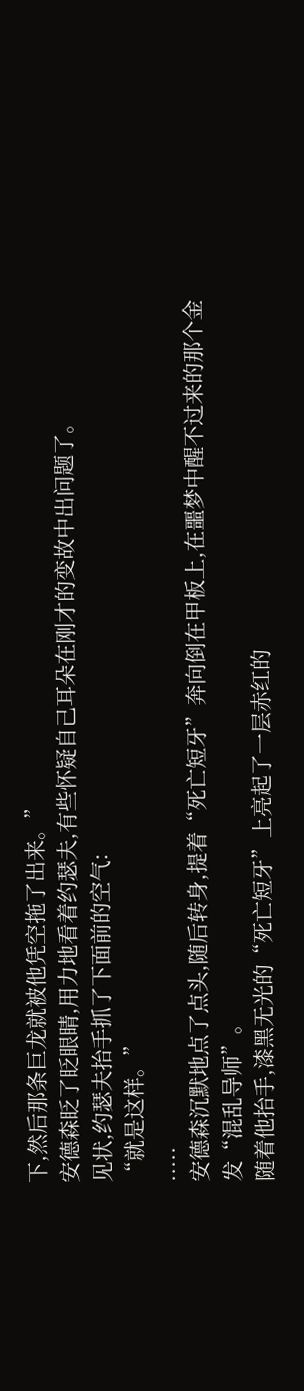下,然后那条巨龙就被他凭空拖了出来。”
安德森眨了眨眼睛,用力地看着约瑟夫,有些怀疑自己耳朵在刚才的变故中出问题了。
见状,约瑟夫抬手抓了下面前的空气:
“就是这样。”
.....
安德森沉默地点了点头,随后转身,提着“死亡短牙”奔向倒在甲板上,在噩梦中醒不过来的那个金发“混乱导师”。
随着他抬手,漆黑无光的“死亡短牙”上亮起了一层赤红的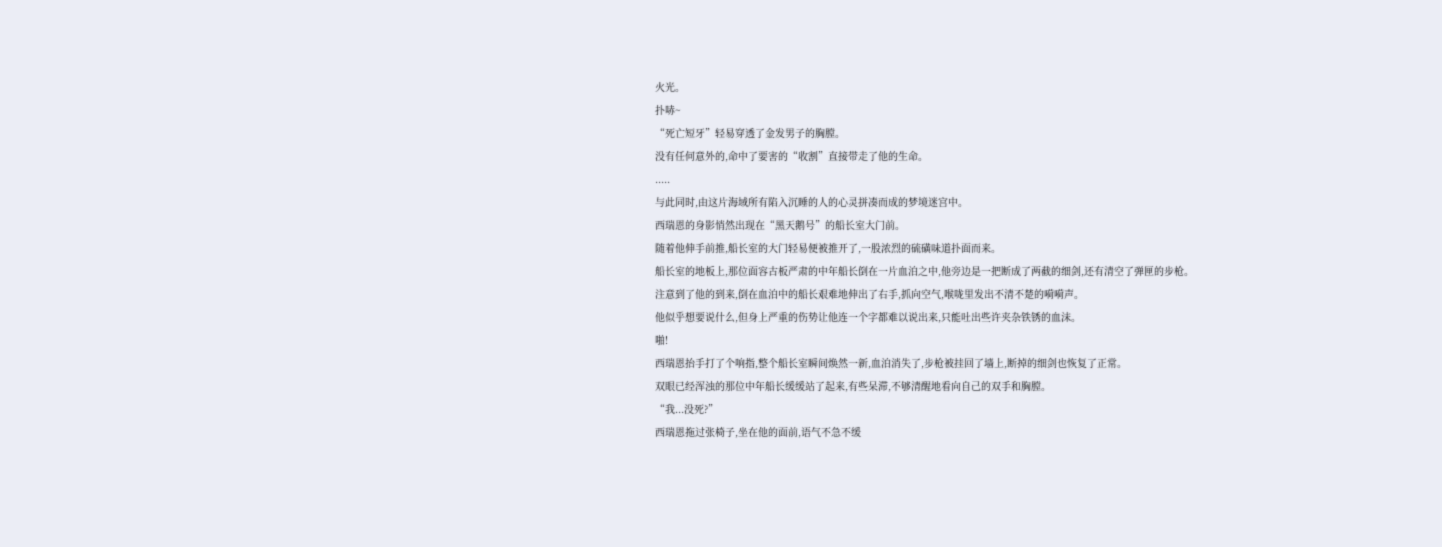火光。
扑哧~
“死亡短牙”轻易穿透了金发男子的胸膛。
没有任何意外的,命中了要害的“收割”直接带走了他的生命。
.....
与此同时,由这片海域所有陷入沉睡的人的心灵拼凑而成的梦境迷宫中。
西瑞恩的身影悄然出现在“黑天鹅号”的船长室大门前。
随着他伸手前推,船长室的大门轻易便被推开了,一股浓烈的硫磺味道扑面而来。
船长室的地板上,那位面容古板严肃的中年船长倒在一片血泊之中,他旁边是一把断成了两截的细剑,还有清空了弹匣的步枪。
注意到了他的到来,倒在血泊中的船长艰难地伸出了右手,抓向空气,喉咙里发出不清不楚的嗬嗬声。
他似乎想要说什么,但身上严重的伤势让他连一个字都难以说出来,只能吐出些许夹杂铁锈的血沫。
啪!
西瑞恩抬手打了个响指,整个船长室瞬间焕然一新,血泊消失了,步枪被挂回了墙上,断掉的细剑也恢复了正常。
双眼已经浑浊的那位中年船长缓缓站了起来,有些呆滞,不够清醒地看向自己的双手和胸膛。
“我...没死?”
西瑞恩拖过张椅子,坐在他的面前,语气不急不缓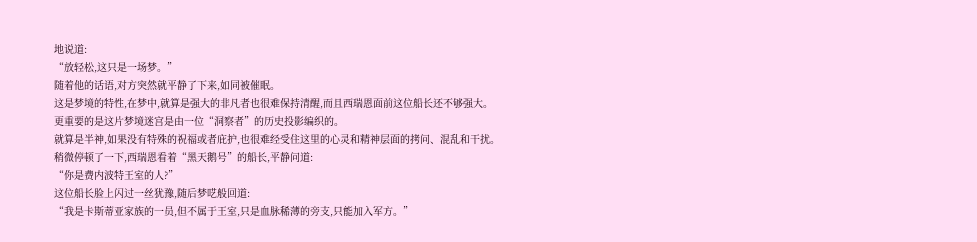地说道:
“放轻松,这只是一场梦。”
随着他的话语,对方突然就平静了下来,如同被催眠。
这是梦境的特性,在梦中,就算是强大的非凡者也很难保持清醒,而且西瑞恩面前这位船长还不够强大。
更重要的是这片梦境迷宫是由一位“洞察者”的历史投影编织的。
就算是半神,如果没有特殊的祝福或者庇护,也很难经受住这里的心灵和精神层面的拷问、混乱和干扰。
稍微停顿了一下,西瑞恩看着“黑天鹅号”的船长,平静问道:
“你是费内波特王室的人?”
这位船长脸上闪过一丝犹豫,随后梦呓般回道:
“我是卡斯蒂亚家族的一员,但不属于王室,只是血脉稀薄的旁支,只能加入军方。”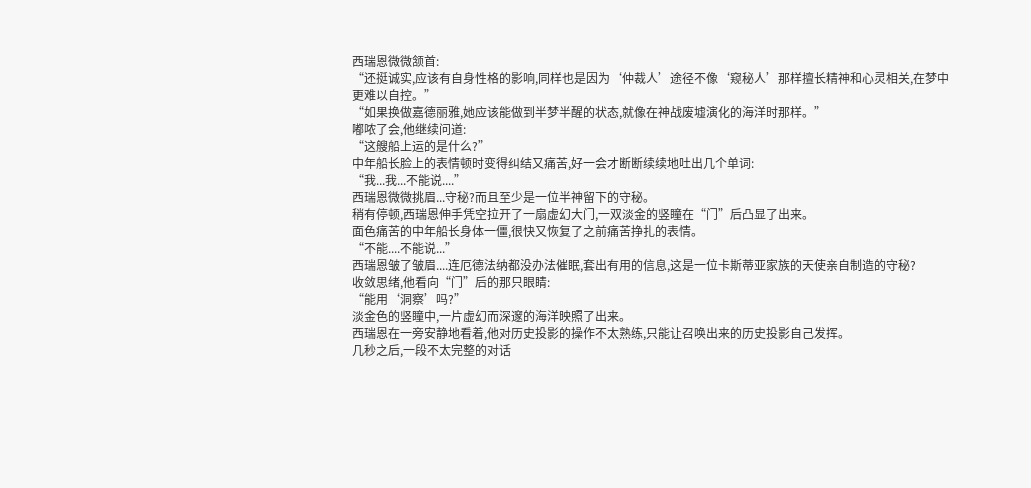西瑞恩微微颔首:
“还挺诚实,应该有自身性格的影响,同样也是因为‘仲裁人’途径不像‘窥秘人’那样擅长精神和心灵相关,在梦中更难以自控。”
“如果换做嘉德丽雅,她应该能做到半梦半醒的状态,就像在神战废墟演化的海洋时那样。”
嘟哝了会,他继续问道:
“这艘船上运的是什么?”
中年船长脸上的表情顿时变得纠结又痛苦,好一会才断断续续地吐出几个单词:
“我...我...不能说....”
西瑞恩微微挑眉...守秘?而且至少是一位半神留下的守秘。
稍有停顿,西瑞恩伸手凭空拉开了一扇虚幻大门,一双淡金的竖瞳在“门”后凸显了出来。
面色痛苦的中年船长身体一僵,很快又恢复了之前痛苦挣扎的表情。
“不能....不能说...”
西瑞恩皱了皱眉....连厄德法纳都没办法催眠,套出有用的信息,这是一位卡斯蒂亚家族的天使亲自制造的守秘?
收敛思绪,他看向“门”后的那只眼睛:
“能用‘洞察’吗?”
淡金色的竖瞳中,一片虚幻而深邃的海洋映照了出来。
西瑞恩在一旁安静地看着,他对历史投影的操作不太熟练,只能让召唤出来的历史投影自己发挥。
几秒之后,一段不太完整的对话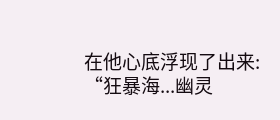在他心底浮现了出来:
“狂暴海...幽灵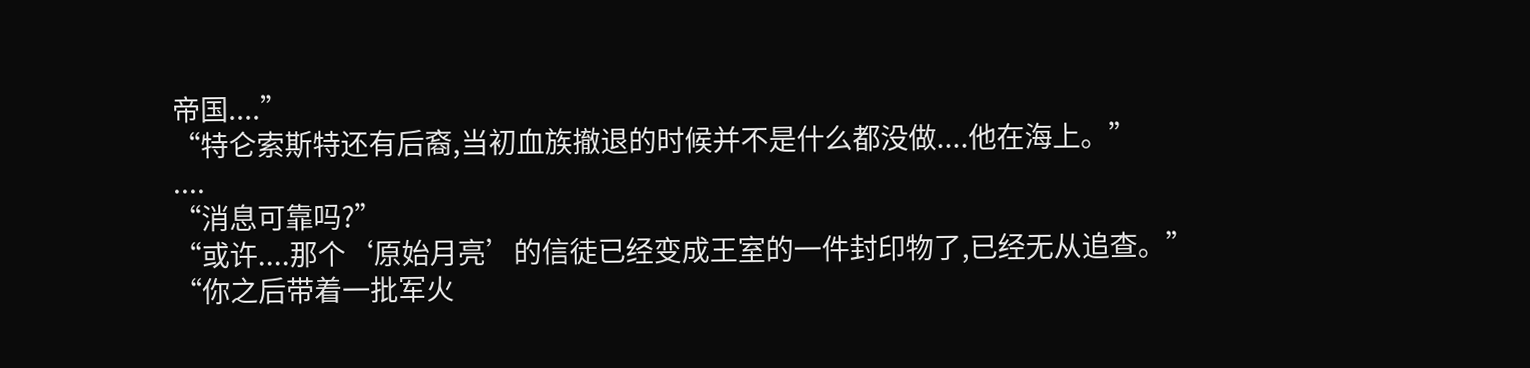帝国....”
“特仑索斯特还有后裔,当初血族撤退的时候并不是什么都没做....他在海上。”
....
“消息可靠吗?”
“或许....那个‘原始月亮’的信徒已经变成王室的一件封印物了,已经无从追查。”
“你之后带着一批军火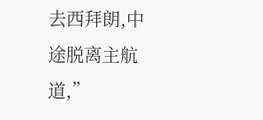去西拜朗,中途脱离主航道,”